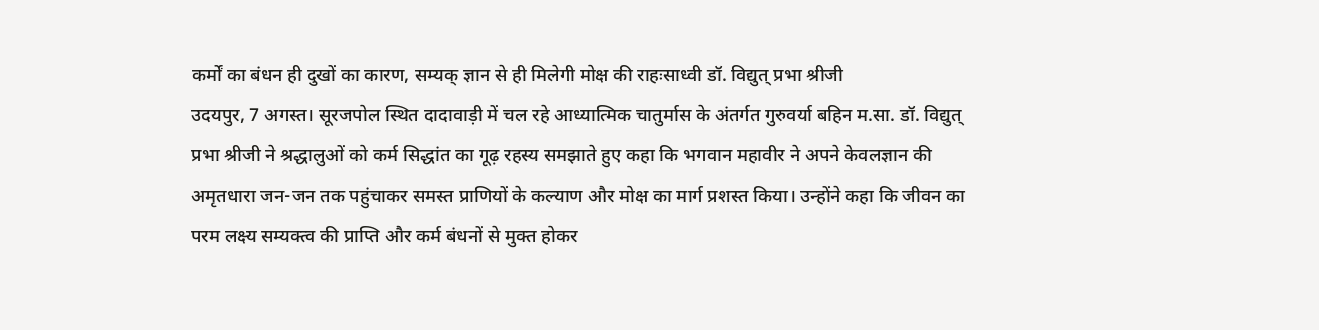कर्मों का बंधन ही दुखों का कारण, सम्यक् ज्ञान से ही मिलेगी मोक्ष की राहःसाध्वी डॉ. विद्युत् प्रभा श्रीजी
उदयपुर, 7 अगस्त। सूरजपोल स्थित दादावाड़ी में चल रहे आध्यात्मिक चातुर्मास के अंतर्गत गुरुवर्या बहिन म.सा. डॉ. विद्युत् प्रभा श्रीजी ने श्रद्धालुओं को कर्म सिद्धांत का गूढ़ रहस्य समझाते हुए कहा कि भगवान महावीर ने अपने केवलज्ञान की अमृतधारा जन-जन तक पहुंचाकर समस्त प्राणियों के कल्याण और मोक्ष का मार्ग प्रशस्त किया। उन्होंने कहा कि जीवन का परम लक्ष्य सम्यक्त्व की प्राप्ति और कर्म बंधनों से मुक्त होकर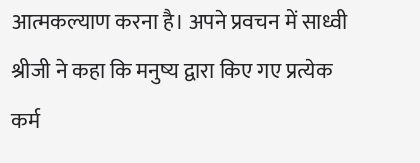आत्मकल्याण करना है। अपने प्रवचन में साध्वी श्रीजी ने कहा कि मनुष्य द्वारा किए गए प्रत्येक कर्म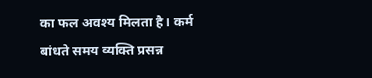का फल अवश्य मिलता है। कर्म बांधते समय व्यक्ति प्रसन्न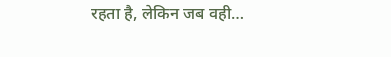रहता है, लेकिन जब वही…